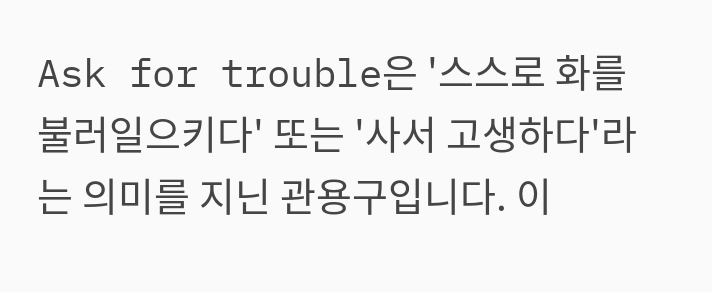Ask for trouble은 '스스로 화를 불러일으키다' 또는 '사서 고생하다'라는 의미를 지닌 관용구입니다. 이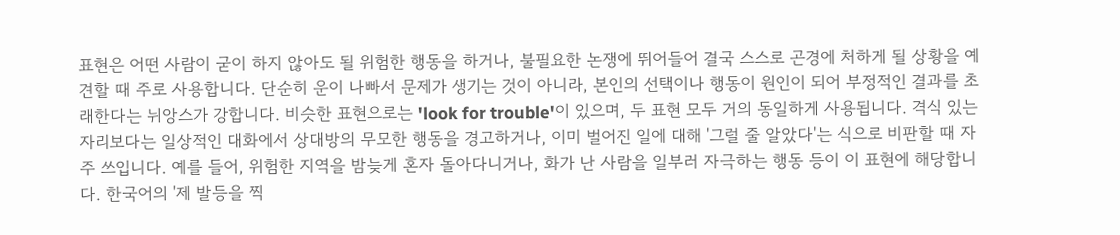표현은 어떤 사람이 굳이 하지 않아도 될 위험한 행동을 하거나, 불필요한 논쟁에 뛰어들어 결국 스스로 곤경에 처하게 될 상황을 예견할 때 주로 사용합니다. 단순히 운이 나빠서 문제가 생기는 것이 아니라, 본인의 선택이나 행동이 원인이 되어 부정적인 결과를 초래한다는 뉘앙스가 강합니다. 비슷한 표현으로는 'look for trouble'이 있으며, 두 표현 모두 거의 동일하게 사용됩니다. 격식 있는 자리보다는 일상적인 대화에서 상대방의 무모한 행동을 경고하거나, 이미 벌어진 일에 대해 '그럴 줄 알았다'는 식으로 비판할 때 자주 쓰입니다. 예를 들어, 위험한 지역을 밤늦게 혼자 돌아다니거나, 화가 난 사람을 일부러 자극하는 행동 등이 이 표현에 해당합니다. 한국어의 '제 발등을 찍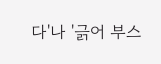다'나 '긁어 부스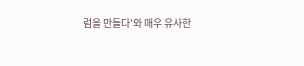럼을 만들다'와 매우 유사한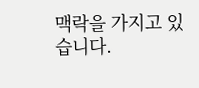맥락을 가지고 있습니다.